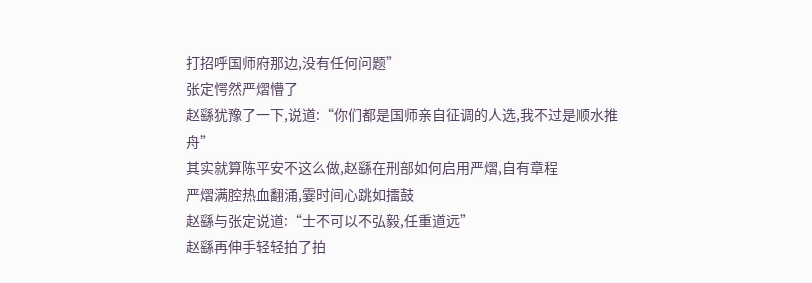打招呼国师府那边,没有任何问题”
张定愕然严熠懵了
赵繇犹豫了一下,说道:“你们都是国师亲自征调的人选,我不过是顺水推舟”
其实就算陈平安不这么做,赵繇在刑部如何启用严熠,自有章程
严熠满腔热血翻涌,霎时间心跳如擂鼓
赵繇与张定说道:“士不可以不弘毅,任重道远”
赵繇再伸手轻轻拍了拍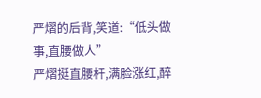严熠的后背,笑道:“低头做事,直腰做人”
严熠挺直腰杆,满脸涨红,醉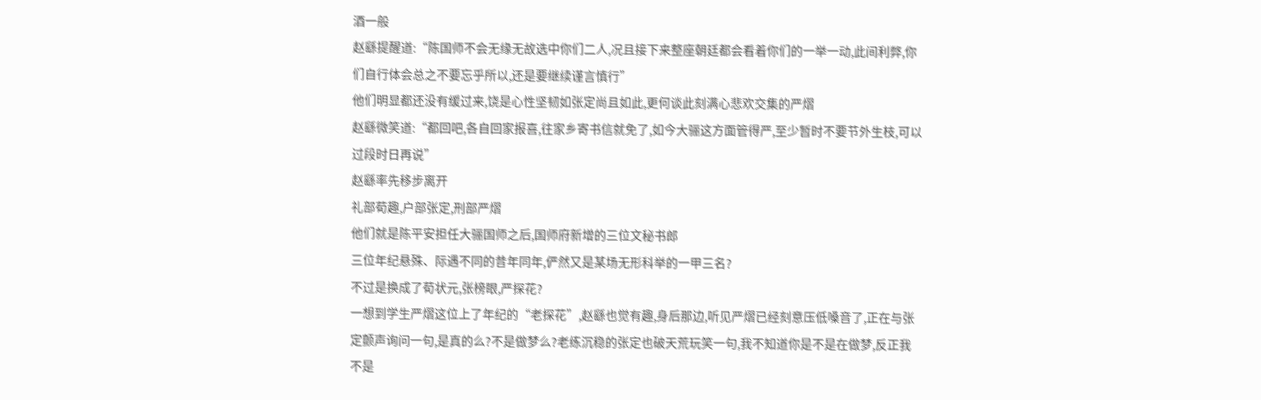酒一般
赵繇提醒道:“陈国师不会无缘无故选中你们二人,况且接下来整座朝廷都会看着你们的一举一动,此间利弊,你们自行体会总之不要忘乎所以,还是要继续谨言慎行”
他们明显都还没有缓过来,饶是心性坚韧如张定尚且如此,更何谈此刻满心悲欢交集的严熠
赵繇微笑道:“都回吧,各自回家报喜,往家乡寄书信就免了,如今大骊这方面管得严,至少暂时不要节外生枝,可以过段时日再说”
赵繇率先移步离开
礼部荀趣,户部张定,刑部严熠
他们就是陈平安担任大骊国师之后,国师府新增的三位文秘书郎
三位年纪悬殊、际遇不同的昔年同年,俨然又是某场无形科举的一甲三名?
不过是换成了荀状元,张榜眼,严探花?
一想到学生严熠这位上了年纪的“老探花”,赵繇也觉有趣,身后那边,听见严熠已经刻意压低嗓音了,正在与张定颤声询问一句,是真的么?不是做梦么?老练沉稳的张定也破天荒玩笑一句,我不知道你是不是在做梦,反正我不是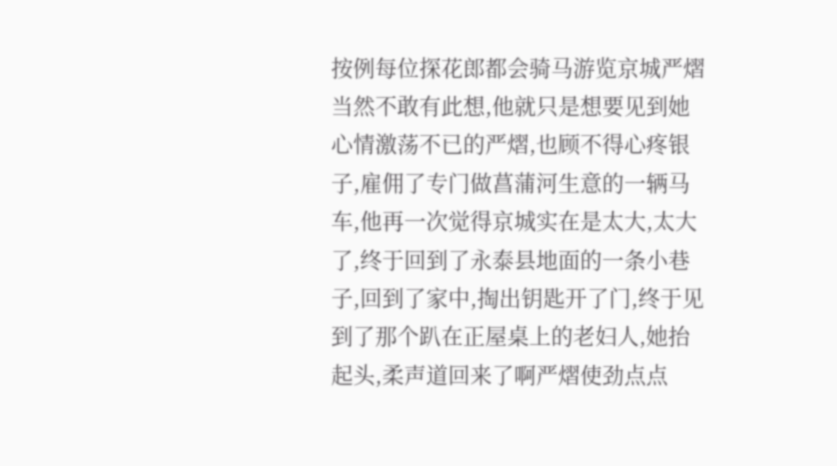按例每位探花郎都会骑马游览京城严熠当然不敢有此想,他就只是想要见到她
心情激荡不已的严熠,也顾不得心疼银子,雇佣了专门做菖蒲河生意的一辆马车,他再一次觉得京城实在是太大,太大了,终于回到了永泰县地面的一条小巷子,回到了家中,掏出钥匙开了门,终于见到了那个趴在正屋桌上的老妇人,她抬起头,柔声道回来了啊严熠使劲点点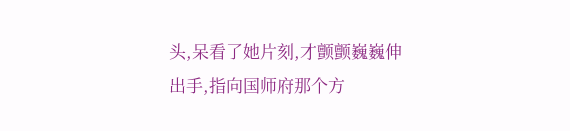头,呆看了她片刻,才颤颤巍巍伸出手,指向国师府那个方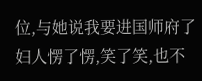位,与她说我要进国师府了
妇人愣了愣,笑了笑,也不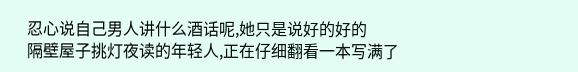忍心说自己男人讲什么酒话呢,她只是说好的好的
隔壁屋子挑灯夜读的年轻人,正在仔细翻看一本写满了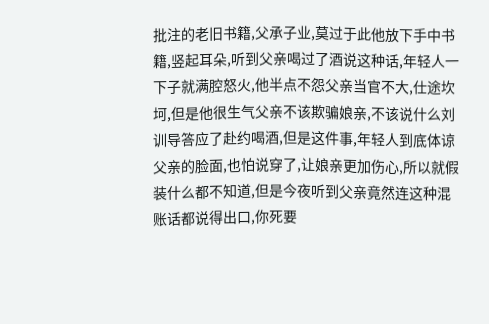批注的老旧书籍,父承子业,莫过于此他放下手中书籍,竖起耳朵,听到父亲喝过了酒说这种话,年轻人一下子就满腔怒火,他半点不怨父亲当官不大,仕途坎坷,但是他很生气父亲不该欺骗娘亲,不该说什么刘训导答应了赴约喝酒,但是这件事,年轻人到底体谅父亲的脸面,也怕说穿了,让娘亲更加伤心,所以就假装什么都不知道,但是今夜听到父亲竟然连这种混账话都说得出口,你死要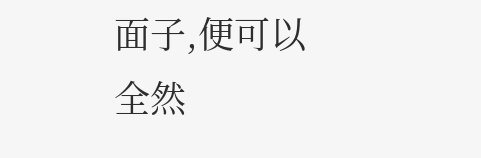面子,便可以全然